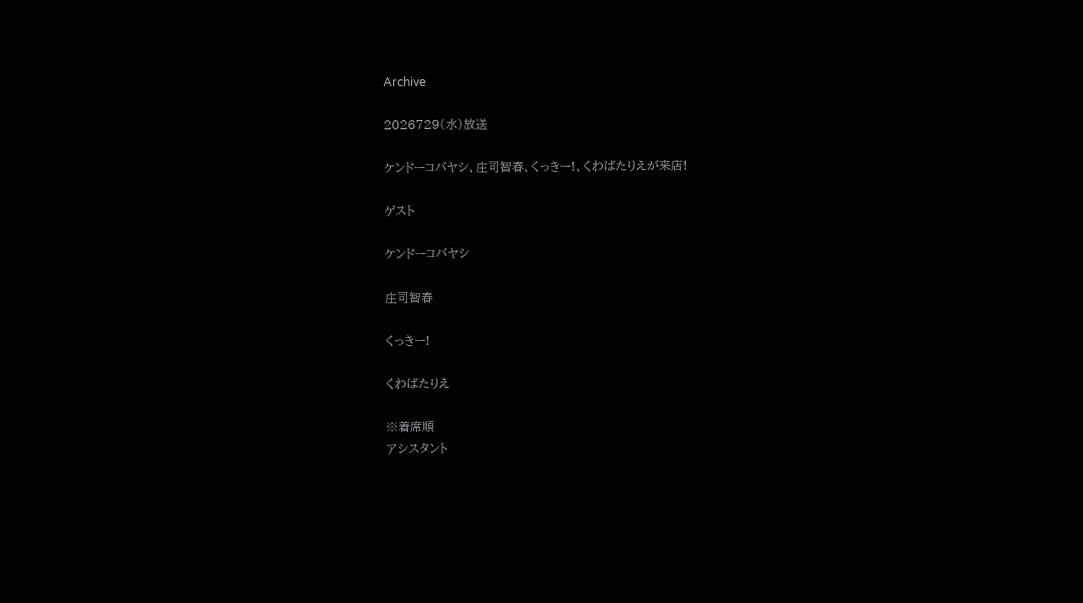Archive

2026729(水)放送

ケンドーコバヤシ、庄司智春、くっきー!、くわばたりえが来店!

ゲスト

ケンドーコバヤシ

庄司智春

くっきー!

くわばたりえ

※着席順
アシスタント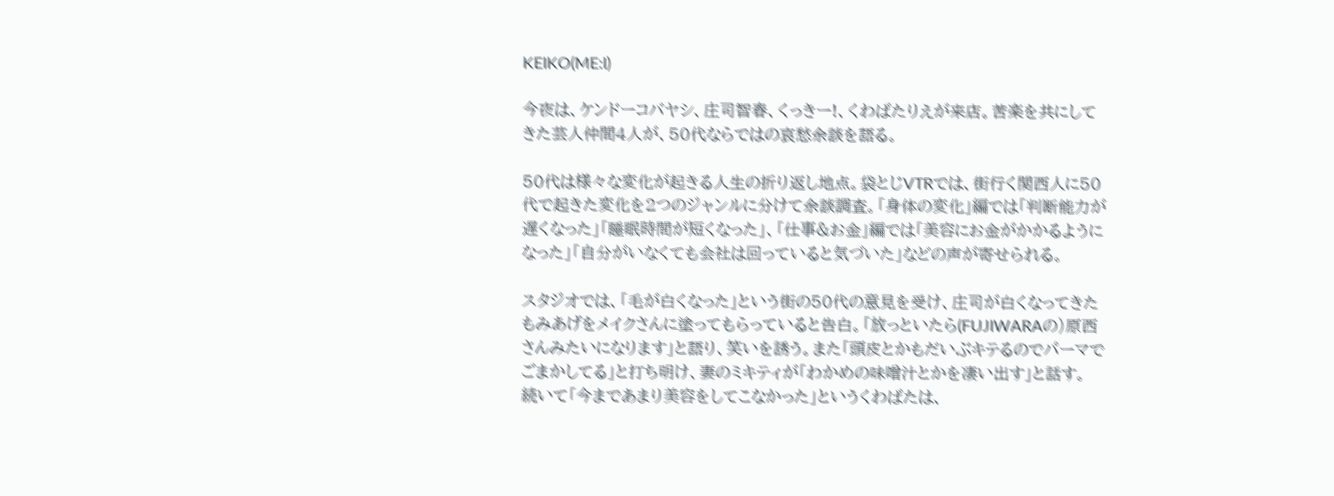KEIKO(ME:I)

今夜は、ケンドーコバヤシ、庄司智春、くっきー!、くわばたりえが来店。苦楽を共にしてきた芸人仲間4人が、50代ならではの哀愁余談を語る。

50代は様々な変化が起きる人生の折り返し地点。袋とじVTRでは、街行く関西人に50代で起きた変化を2つのジャンルに分けて余談調査。「身体の変化」編では「判断能力が遅くなった」「睡眠時間が短くなった」、「仕事&お金」編では「美容にお金がかかるようになった」「自分がいなくても会社は回っていると気づいた」などの声が寄せられる。

スタジオでは、「毛が白くなった」という街の50代の意見を受け、庄司が白くなってきたもみあげをメイクさんに塗ってもらっていると告白。「放っといたら(FUJIWARAの)原西さんみたいになります」と語り、笑いを誘う。また「頭皮とかもだいぶキテるのでパーマでごまかしてる」と打ち明け、妻のミキティが「わかめの味噌汁とかを凄い出す」と話す。
続いて「今まであまり美容をしてこなかった」というくわばたは、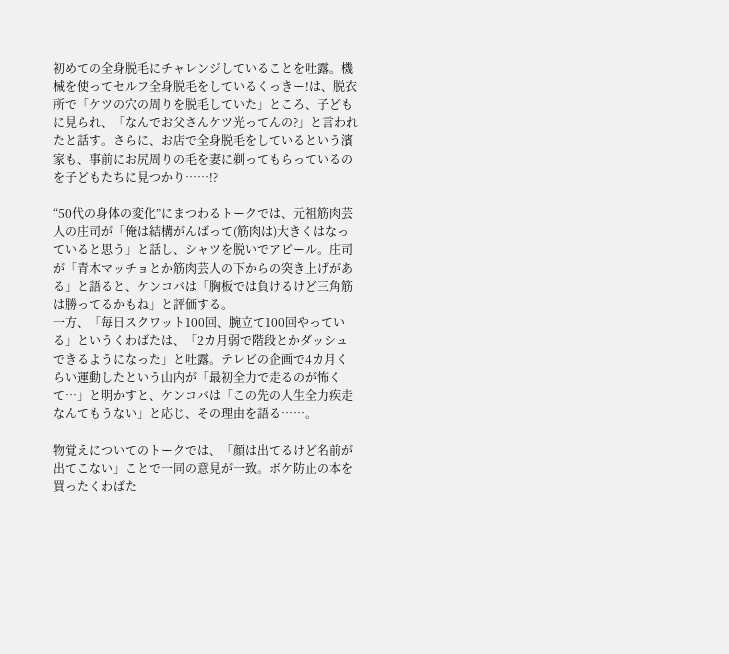初めての全身脱毛にチャレンジしていることを吐露。機械を使ってセルフ全身脱毛をしているくっきー!は、脱衣所で「ケツの穴の周りを脱毛していた」ところ、子どもに見られ、「なんでお父さんケツ光ってんの?」と言われたと話す。さらに、お店で全身脱毛をしているという濱家も、事前にお尻周りの毛を妻に剃ってもらっているのを子どもたちに見つかり……!?

“50代の身体の変化”にまつわるトークでは、元祖筋肉芸人の庄司が「俺は結構がんばって(筋肉は)大きくはなっていると思う」と話し、シャツを脱いでアピール。庄司が「青木マッチョとか筋肉芸人の下からの突き上げがある」と語ると、ケンコバは「胸板では負けるけど三角筋は勝ってるかもね」と評価する。
一方、「毎日スクワット100回、腕立て100回やっている」というくわばたは、「2カ月弱で階段とかダッシュできるようになった」と吐露。テレビの企画で4カ月くらい運動したという山内が「最初全力で走るのが怖くて…」と明かすと、ケンコバは「この先の人生全力疾走なんてもうない」と応じ、その理由を語る……。

物覚えについてのトークでは、「顔は出てるけど名前が出てこない」ことで一同の意見が一致。ボケ防止の本を買ったくわばた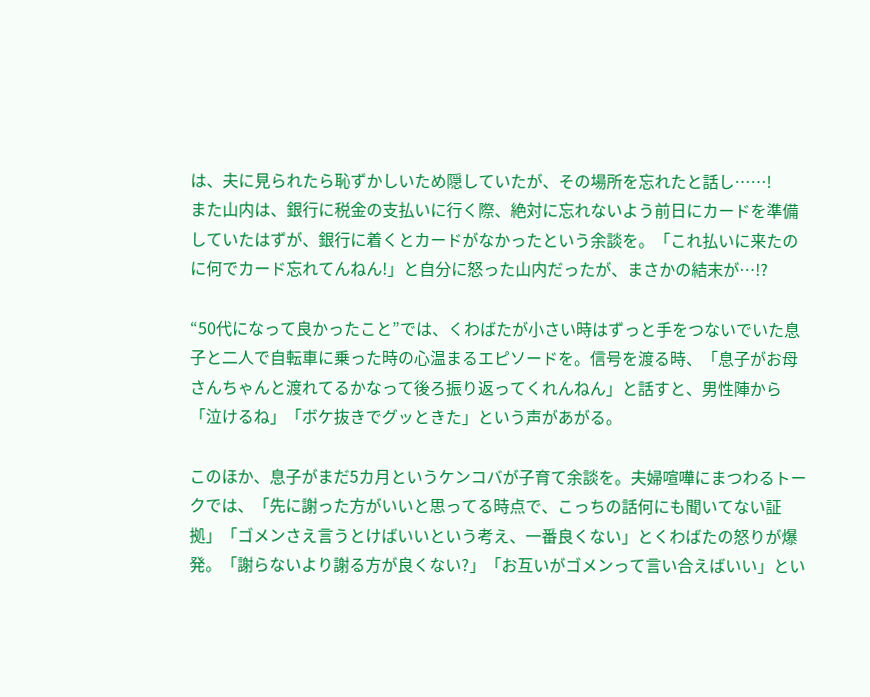は、夫に見られたら恥ずかしいため隠していたが、その場所を忘れたと話し……!
また山内は、銀行に税金の支払いに行く際、絶対に忘れないよう前日にカードを準備していたはずが、銀行に着くとカードがなかったという余談を。「これ払いに来たのに何でカード忘れてんねん!」と自分に怒った山内だったが、まさかの結末が…!?

“50代になって良かったこと”では、くわばたが小さい時はずっと手をつないでいた息子と二人で自転車に乗った時の心温まるエピソードを。信号を渡る時、「息子がお母さんちゃんと渡れてるかなって後ろ振り返ってくれんねん」と話すと、男性陣から「泣けるね」「ボケ抜きでグッときた」という声があがる。

このほか、息子がまだ5カ月というケンコバが子育て余談を。夫婦喧嘩にまつわるトークでは、「先に謝った方がいいと思ってる時点で、こっちの話何にも聞いてない証拠」「ゴメンさえ言うとけばいいという考え、一番良くない」とくわばたの怒りが爆発。「謝らないより謝る方が良くない?」「お互いがゴメンって言い合えばいい」とい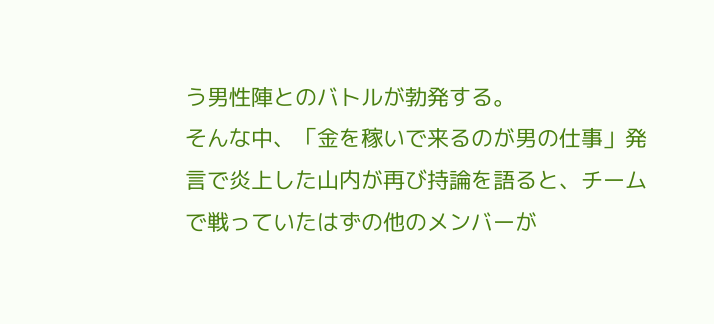う男性陣とのバトルが勃発する。
そんな中、「金を稼いで来るのが男の仕事」発言で炎上した山内が再び持論を語ると、チームで戦っていたはずの他のメンバーが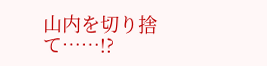山内を切り捨て……!?